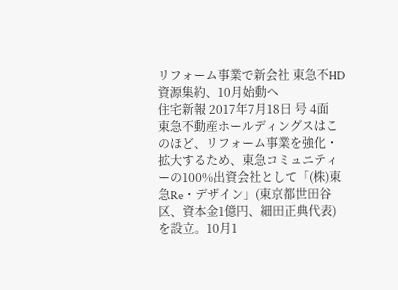リフォーム事業で新会社 東急不HD資源集約、10月始動へ
住宅新報 2017年7月18日 号 4面
東急不動産ホールディングスはこのほど、リフォーム事業を強化・拡大するため、東急コミュニティーの100%出資会社として「(株)東急Re・デザイン」(東京都世田谷区、資本金1億円、細田正典代表)を設立。10月1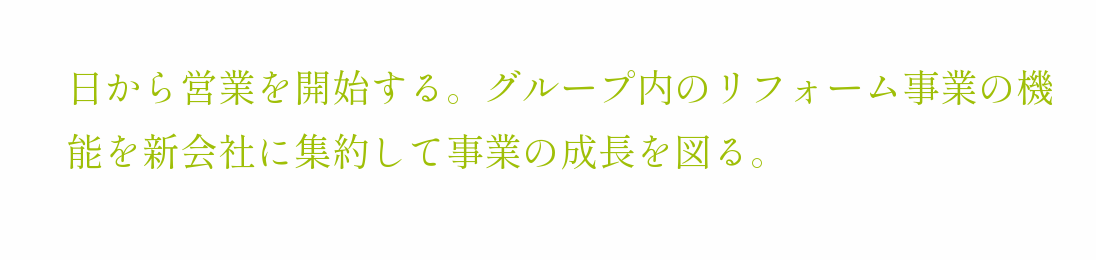日から営業を開始する。グループ内のリフォーム事業の機能を新会社に集約して事業の成長を図る。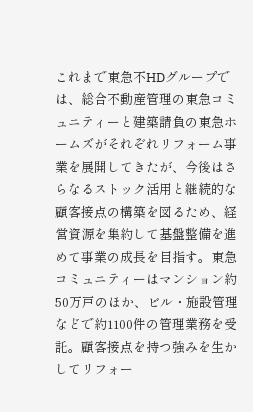これまで東急不HDグループでは、総合不動産管理の東急コミュニティーと建築請負の東急ホームズがそれぞれリフォーム事業を展開してきたが、今後はさらなるストック活用と継続的な顧客接点の構築を図るため、経営資源を集約して基盤整備を進めて事業の成長を目指す。東急コミュニティーはマンション約50万戸のほか、ビル・施設管理などで約1100件の管理業務を受託。顧客接点を持つ強みを生かしてリフォー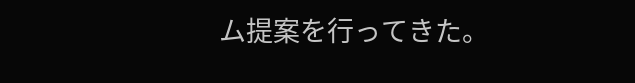ム提案を行ってきた。